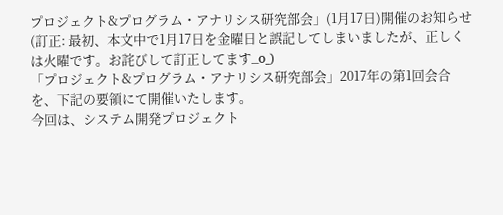プロジェクト&プログラム・アナリシス研究部会」(1月17日)開催のお知らせ
(訂正: 最初、本文中で1月17日を金曜日と誤記してしまいましたが、正しくは火曜です。お詫びして訂正してます_o_)
「プロジェクト&プログラム・アナリシス研究部会」2017年の第1回会合を、下記の要領にて開催いたします。
今回は、システム開発プロジェクト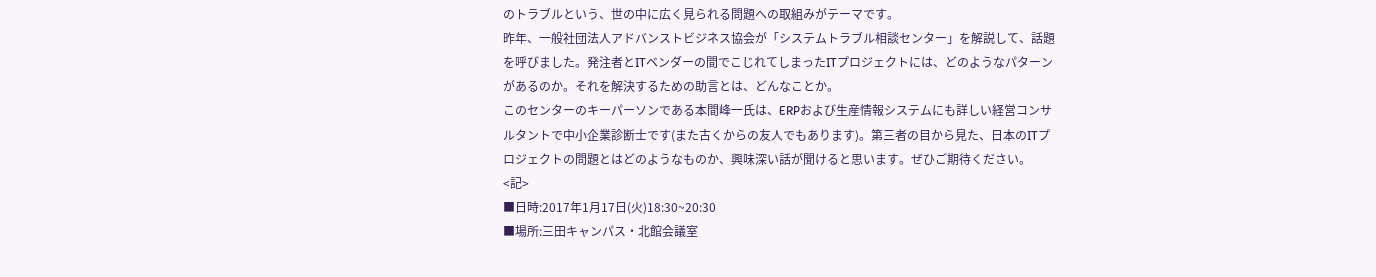のトラブルという、世の中に広く見られる問題への取組みがテーマです。
昨年、一般社団法人アドバンストビジネス協会が「システムトラブル相談センター」を解説して、話題を呼びました。発注者とITベンダーの間でこじれてしまったITプロジェクトには、どのようなパターンがあるのか。それを解決するための助言とは、どんなことか。
このセンターのキーパーソンである本間峰一氏は、ERPおよび生産情報システムにも詳しい経営コンサルタントで中小企業診断士です(また古くからの友人でもあります)。第三者の目から見た、日本のITプロジェクトの問題とはどのようなものか、興味深い話が聞けると思います。ぜひご期待ください。
<記>
■日時:2017年1月17日(火)18:30~20:30
■場所:三田キャンパス・北館会議室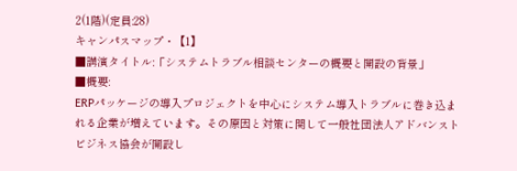2(1階)(定員:28)
キャンパスマップ・【1】
■講演タイトル:「システムトラブル相談センターの概要と開設の背景」
■概要:
ERPパッケージの導入プロジェクトを中心にシステム導入トラブルに巻き込まれる企業が増えています。その原因と対策に関して一般社団法人アドバンストビジネス協会が開設し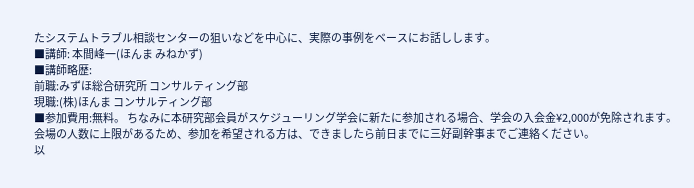たシステムトラブル相談センターの狙いなどを中心に、実際の事例をベースにお話しします。
■講師: 本間峰一(ほんま みねかず)
■講師略歴:
前職:みずほ総合研究所 コンサルティング部
現職:(株)ほんま コンサルティング部
■参加費用:無料。 ちなみに本研究部会員がスケジューリング学会に新たに参加される場合、学会の入会金¥2,000が免除されます。
会場の人数に上限があるため、参加を希望される方は、できましたら前日までに三好副幹事までご連絡ください。
以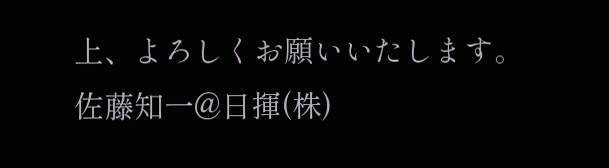上、よろしくお願いいたします。
佐藤知一@日揮(株)